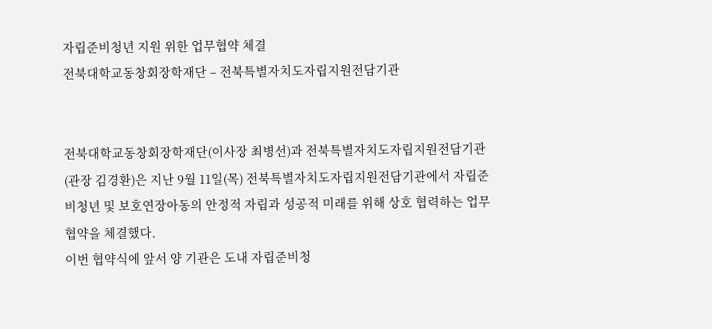자립준비청년 지원 위한 업무협약 체결
전북대학교동창회장학재단 – 전북특별자치도자립지원전담기관


전북대학교동창회장학재단(이사장 최병선)과 전북특별자치도자립지원전담기관(관장 김경환)은 지난 9월 11일(목) 전북특별자치도자립지원전담기관에서 자립준비청년 및 보호연장아동의 안정적 자립과 성공적 미래를 위해 상호 협력하는 업무협약을 체결했다.
이번 협약식에 앞서 양 기관은 도내 자립준비청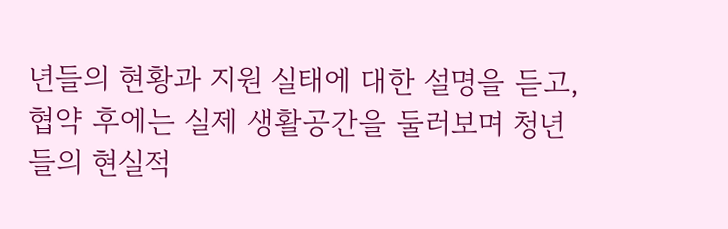년들의 현황과 지원 실태에 대한 설명을 듣고, 협약 후에는 실제 생활공간을 둘러보며 청년들의 현실적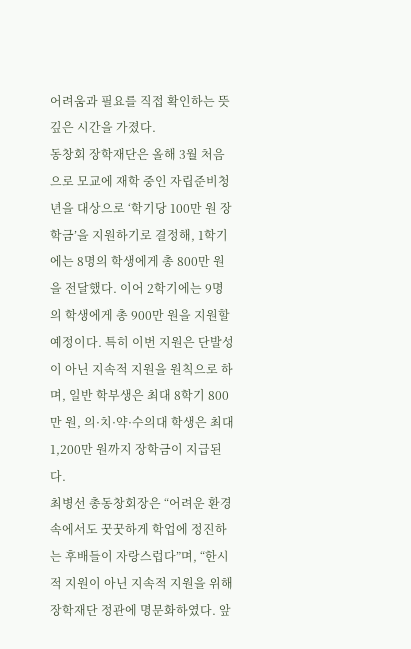어려움과 필요를 직접 확인하는 뜻깊은 시간을 가졌다.
동창회 장학재단은 올해 3월 처음으로 모교에 재학 중인 자립준비청년을 대상으로 ‘학기당 100만 원 장학금’을 지원하기로 결정해, 1학기에는 8명의 학생에게 총 800만 원을 전달했다. 이어 2학기에는 9명의 학생에게 총 900만 원을 지원할 예정이다. 특히 이번 지원은 단발성이 아닌 지속적 지원을 원칙으로 하며, 일반 학부생은 최대 8학기 800만 원, 의·치·약·수의대 학생은 최대 1,200만 원까지 장학금이 지급된다.
최병선 총동창회장은 “어려운 환경 속에서도 꿋꿋하게 학업에 정진하는 후배들이 자랑스럽다”며, “한시적 지원이 아닌 지속적 지원을 위해 장학재단 정관에 명문화하였다. 앞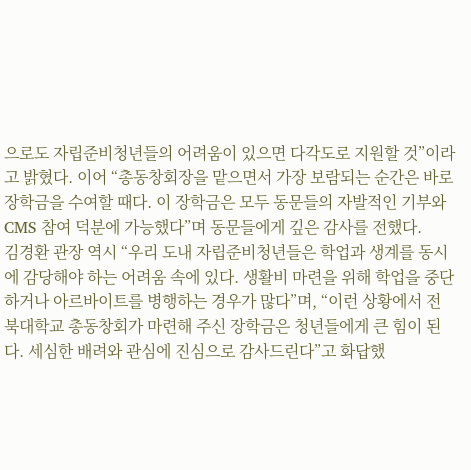으로도 자립준비청년들의 어려움이 있으면 다각도로 지원할 것”이라고 밝혔다. 이어 “총동창회장을 맡으면서 가장 보람되는 순간은 바로 장학금을 수여할 때다. 이 장학금은 모두 동문들의 자발적인 기부와 CMS 참여 덕분에 가능했다”며 동문들에게 깊은 감사를 전했다.
김경환 관장 역시 “우리 도내 자립준비청년들은 학업과 생계를 동시에 감당해야 하는 어려움 속에 있다. 생활비 마련을 위해 학업을 중단하거나 아르바이트를 병행하는 경우가 많다”며, “이런 상황에서 전북대학교 총동창회가 마련해 주신 장학금은 청년들에게 큰 힘이 된다. 세심한 배려와 관심에 진심으로 감사드린다”고 화답했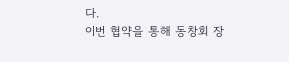다.
이번 협약을 통해 동창회 장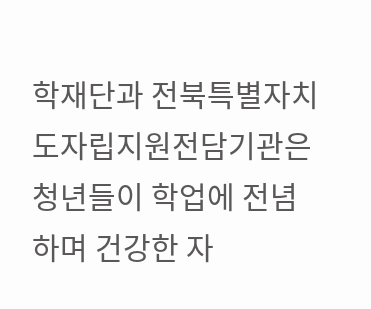학재단과 전북특별자치도자립지원전담기관은 청년들이 학업에 전념하며 건강한 자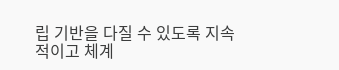립 기반을 다질 수 있도록 지속적이고 체계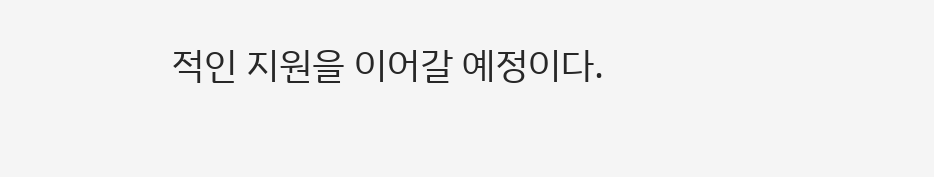적인 지원을 이어갈 예정이다.